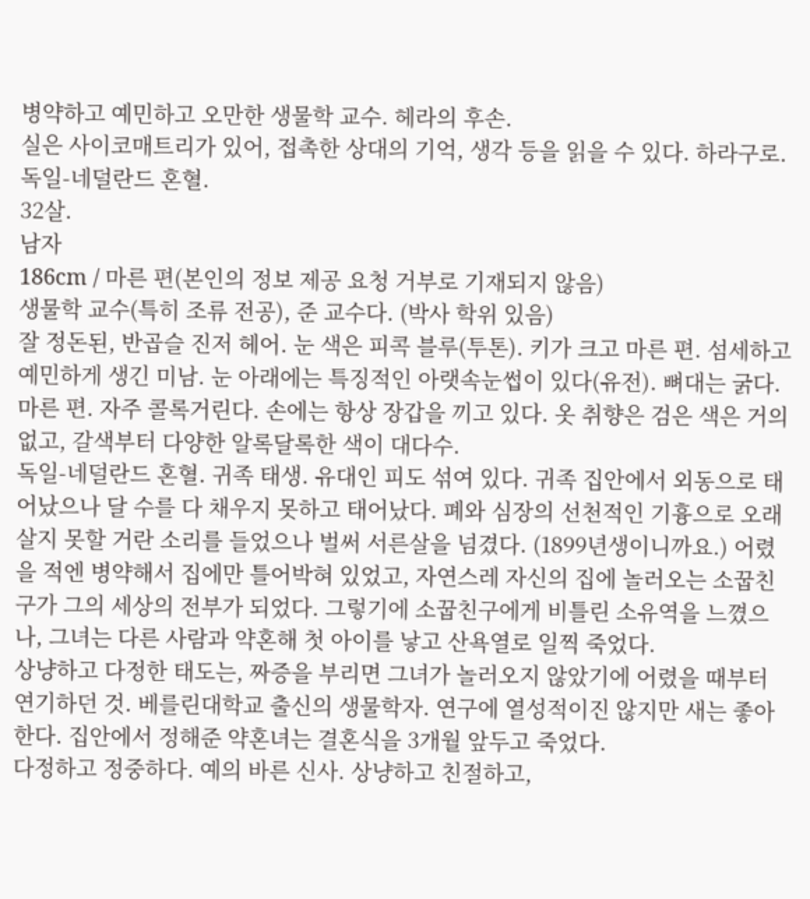병약하고 예민하고 오만한 생물학 교수. 헤라의 후손.
실은 사이코매트리가 있어, 접촉한 상대의 기억, 생각 등을 읽을 수 있다. 하라구로.
독일-네덜란드 혼혈.
32살.
남자
186cm / 마른 편(본인의 정보 제공 요청 거부로 기재되지 않음)
생물학 교수(특히 조류 전공), 준 교수다. (박사 학위 있음)
잘 정돈된, 반곱슬 진저 헤어. 눈 색은 피콕 블루(투톤). 키가 크고 마른 편. 섬세하고 예민하게 생긴 미남. 눈 아래에는 특징적인 아랫속눈썹이 있다(유전). 뼈대는 굵다. 마른 편. 자주 콜록거린다. 손에는 항상 장갑을 끼고 있다. 옷 취향은 검은 색은 거의 없고, 갈색부터 다양한 알록달록한 색이 대다수.
독일-네덜란드 혼혈. 귀족 태생. 유대인 피도 섞여 있다. 귀족 집안에서 외동으로 태어났으나 달 수를 다 채우지 못하고 태어났다. 폐와 심장의 선천적인 기흉으로 오래 살지 못할 거란 소리를 들었으나 벌써 서른살을 넘겼다. (1899년생이니까요.) 어렸을 적엔 병약해서 집에만 틀어박혀 있었고, 자연스레 자신의 집에 놀러오는 소꿉친구가 그의 세상의 전부가 되었다. 그렇기에 소꿉친구에게 비틀린 소유역을 느꼈으나, 그녀는 다른 사람과 약혼해 첫 아이를 낳고 산욕열로 일찍 죽었다.
상냥하고 다정한 태도는, 짜증을 부리면 그녀가 놀러오지 않았기에 어렸을 때부터 연기하던 것. 베를린대학교 출신의 생물학자. 연구에 열성적이진 않지만 새는 좋아한다. 집안에서 정해준 약혼녀는 결혼식을 3개월 앞두고 죽었다.
다정하고 정중하다. 예의 바른 신사. 상냥하고 친절하고,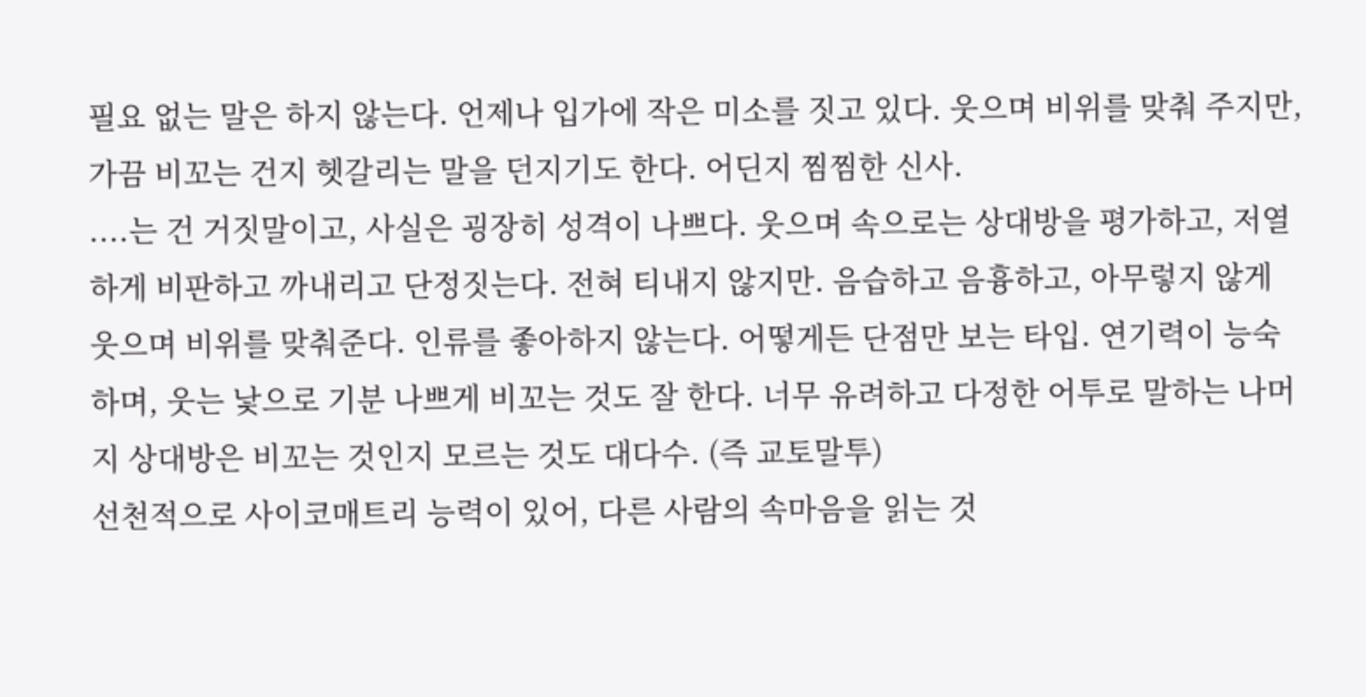필요 없는 말은 하지 않는다. 언제나 입가에 작은 미소를 짓고 있다. 웃으며 비위를 맞춰 주지만, 가끔 비꼬는 건지 헷갈리는 말을 던지기도 한다. 어딘지 찜찜한 신사.
....는 건 거짓말이고, 사실은 굉장히 성격이 나쁘다. 웃으며 속으로는 상대방을 평가하고, 저열하게 비판하고 까내리고 단정짓는다. 전혀 티내지 않지만. 음습하고 음흉하고, 아무렇지 않게 웃으며 비위를 맞춰준다. 인류를 좋아하지 않는다. 어떻게든 단점만 보는 타입. 연기력이 능숙하며, 웃는 낯으로 기분 나쁘게 비꼬는 것도 잘 한다. 너무 유려하고 다정한 어투로 말하는 나머지 상대방은 비꼬는 것인지 모르는 것도 대다수. (즉 교토말투)
선천적으로 사이코매트리 능력이 있어, 다른 사람의 속마음을 읽는 것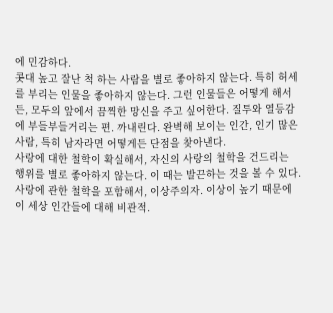에 민감하다.
콧대 높고 잘난 척 하는 사람을 별로 좋아하지 않는다. 특히 허세를 부리는 인물을 좋아하지 않는다. 그런 인물들은 어떻게 해서든, 모두의 앞에서 끔찍한 망신을 주고 싶어한다. 질투와 열등감에 부들부들거리는 편. 까내린다. 완벽해 보이는 인간, 인기 많은 사람, 특히 남자라면 어떻게든 단점을 찾아낸다.
사랑에 대한 철학이 확실해서, 자신의 사랑의 철학을 건드리는 행위를 별로 좋아하지 않는다. 이 때는 발끈하는 것을 볼 수 있다.
사랑에 관한 철학을 포함해서, 이상주의자. 이상이 높기 때문에 이 세상 인간들에 대해 비관적.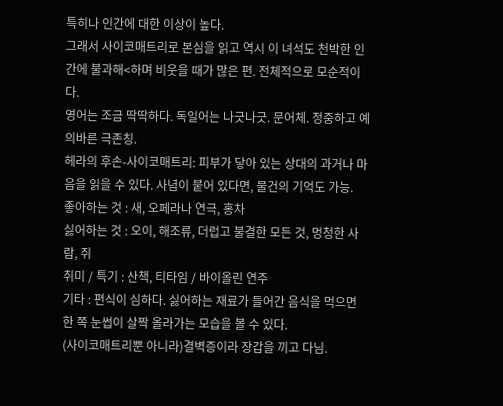특히나 인간에 대한 이상이 높다.
그래서 사이코매트리로 본심을 읽고 역시 이 녀석도 천박한 인간에 불과해<하며 비웃을 때가 많은 편. 전체적으로 모순적이다.
영어는 조금 딱딱하다. 독일어는 나긋나긋. 문어체. 정중하고 예의바른 극존칭.
헤라의 후손-사이코매트리: 피부가 닿아 있는 상대의 과거나 마음을 읽을 수 있다. 사념이 붙어 있다면, 물건의 기억도 가능.
좋아하는 것 : 새, 오페라나 연극, 홍차
싫어하는 것 : 오이, 해조류, 더럽고 불결한 모든 것, 멍청한 사람, 쥐
취미 / 특기 : 산책, 티타임 / 바이올린 연주
기타 : 편식이 심하다. 싫어하는 재료가 들어간 음식을 먹으면 한 쪽 눈썹이 살짝 올라가는 모습을 볼 수 있다.
(사이코매트리뿐 아니라)결벽증이라 장갑을 끼고 다님.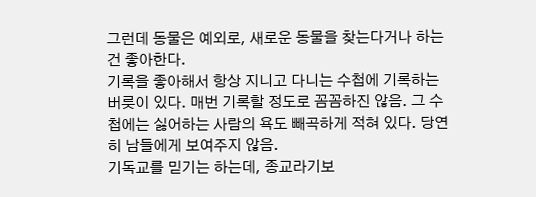그런데 동물은 예외로, 새로운 동물을 찾는다거나 하는 건 좋아한다.
기록을 좋아해서 항상 지니고 다니는 수첩에 기록하는 버릇이 있다. 매번 기록할 정도로 꼼꼼하진 않음. 그 수첩에는 싫어하는 사람의 욕도 빼곡하게 적혀 있다. 당연히 남들에게 보여주지 않음.
기독교를 믿기는 하는데, 종교라기보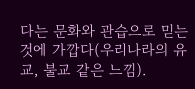다는 문화와 관습으로 믿는 것에 가깝다(우리나라의 유교, 불교 같은 느낌).